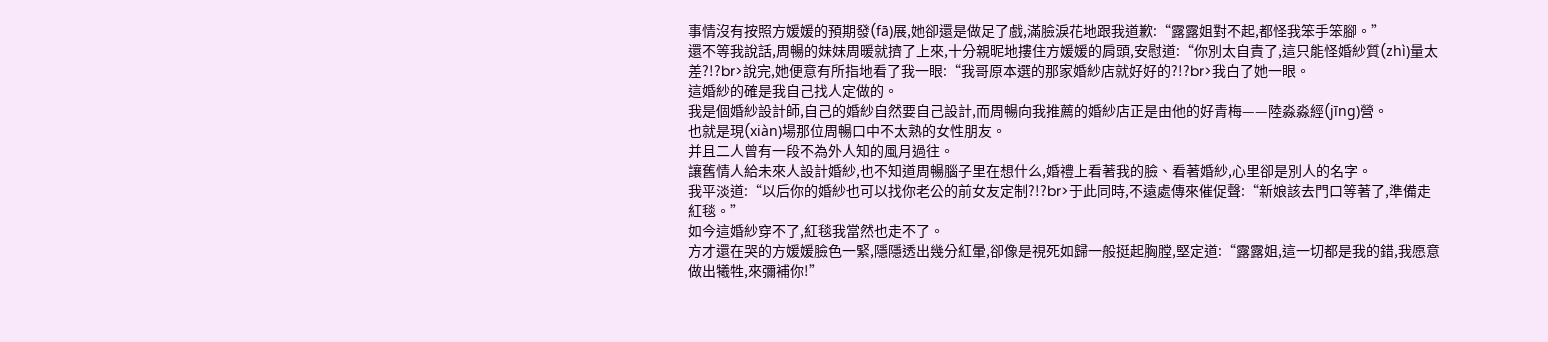事情沒有按照方媛媛的預期發(fā)展,她卻還是做足了戲,滿臉淚花地跟我道歉:“露露姐對不起,都怪我笨手笨腳。”
還不等我說話,周暢的妹妹周暖就擠了上來,十分親昵地摟住方媛媛的肩頭,安慰道:“你別太自責了,這只能怪婚紗質(zhì)量太差?!?br>說完,她便意有所指地看了我一眼:“我哥原本選的那家婚紗店就好好的?!?br>我白了她一眼。
這婚紗的確是我自己找人定做的。
我是個婚紗設計師,自己的婚紗自然要自己設計,而周暢向我推薦的婚紗店正是由他的好青梅——陸淼淼經(jīng)營。
也就是現(xiàn)場那位周暢口中不太熟的女性朋友。
并且二人曾有一段不為外人知的風月過往。
讓舊情人給未來人設計婚紗,也不知道周暢腦子里在想什么,婚禮上看著我的臉、看著婚紗,心里卻是別人的名字。
我平淡道:“以后你的婚紗也可以找你老公的前女友定制?!?br>于此同時,不遠處傳來催促聲:“新娘該去門口等著了,準備走紅毯。”
如今這婚紗穿不了,紅毯我當然也走不了。
方才還在哭的方媛媛臉色一緊,隱隱透出幾分紅暈,卻像是視死如歸一般挺起胸膛,堅定道:“露露姐,這一切都是我的錯,我愿意做出犧牲,來彌補你!”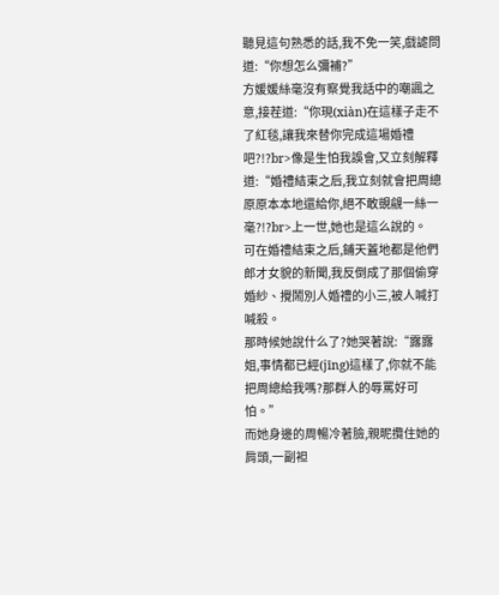聽見這句熟悉的話,我不免一笑,戲謔問道:“你想怎么彌補?”
方媛媛絲毫沒有察覺我話中的嘲諷之意,接茬道:“你現(xiàn)在這樣子走不了紅毯,讓我來替你完成這場婚禮吧?!?br>像是生怕我誤會,又立刻解釋道:“婚禮結束之后,我立刻就會把周總原原本本地還給你,絕不敢覬覦一絲一毫?!?br>上一世,她也是這么說的。
可在婚禮結束之后,鋪天蓋地都是他們郎才女貌的新聞,我反倒成了那個偷穿婚紗、攪鬧別人婚禮的小三,被人喊打喊殺。
那時候她說什么了?她哭著說:“露露姐,事情都已經(jīng)這樣了,你就不能把周總給我嗎?那群人的辱罵好可怕。”
而她身邊的周暢冷著臉,親昵攬住她的肩頭,一副袒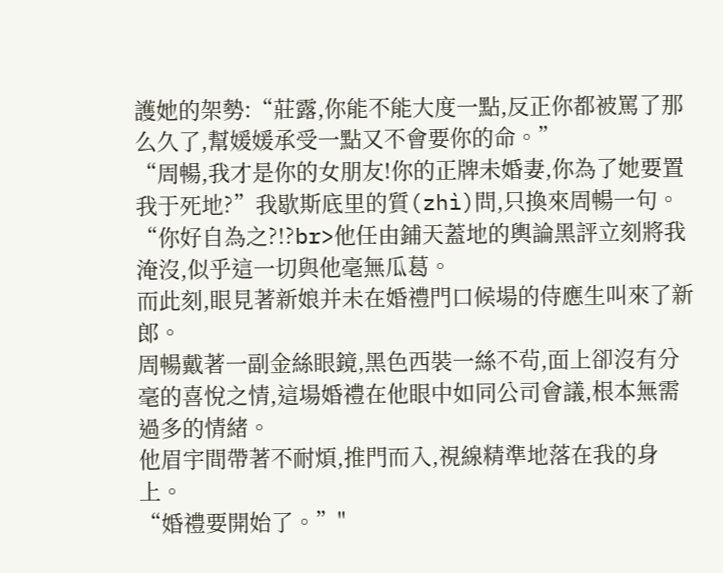護她的架勢:“莊露,你能不能大度一點,反正你都被罵了那么久了,幫媛媛承受一點又不會要你的命。”
“周暢,我才是你的女朋友!你的正牌未婚妻,你為了她要置我于死地?”我歇斯底里的質(zhì)問,只換來周暢一句。
“你好自為之?!?br>他任由鋪天蓋地的輿論黑評立刻將我淹沒,似乎這一切與他毫無瓜葛。
而此刻,眼見著新娘并未在婚禮門口候場的侍應生叫來了新郎。
周暢戴著一副金絲眼鏡,黑色西裝一絲不茍,面上卻沒有分毫的喜悅之情,這場婚禮在他眼中如同公司會議,根本無需過多的情緒。
他眉宇間帶著不耐煩,推門而入,視線精準地落在我的身上。
“婚禮要開始了。”"